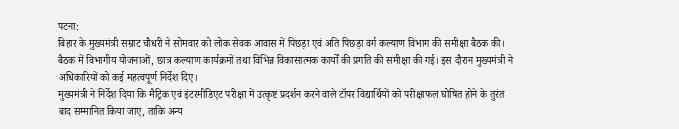पटना:
बिहार के मुख्यमंत्री सम्राट चौधरी ने सोमवार को लोक सेवक आवास में पिछड़ा एवं अति पिछड़ा वर्ग कल्याण विभाग की समीक्षा बैठक की। बैठक में विभागीय योजनाओं, छात्र कल्याण कार्यक्रमों तथा विभिन्न विकासात्मक कार्यों की प्रगति की समीक्षा की गई। इस दौरान मुख्यमंत्री ने अधिकारियों को कई महत्वपूर्ण निर्देश दिए।
मुख्यमंत्री ने निर्देश दिया कि मैट्रिक एवं इंटरमीडिएट परीक्षा में उत्कृष्ट प्रदर्शन करने वाले टॉपर विद्यार्थियों को परीक्षाफल घोषित होने के तुरंत बाद सम्मानित किया जाए, ताकि अन्य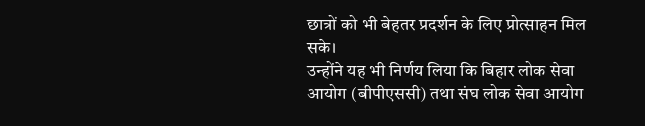छात्रों को भी बेहतर प्रदर्शन के लिए प्रोत्साहन मिल सके।
उन्होंने यह भी निर्णय लिया कि बिहार लोक सेवा आयोग (बीपीएससी) तथा संघ लोक सेवा आयोग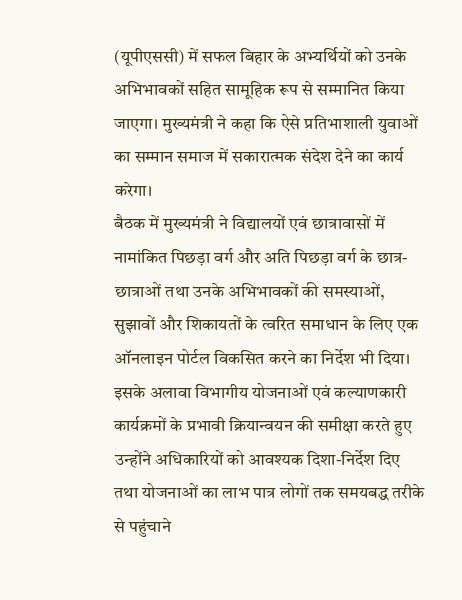(यूपीएससी) में सफल बिहार के अभ्यर्थियों को उनके अभिभावकों सहित सामूहिक रूप से सम्मानित किया जाएगा। मुख्यमंत्री ने कहा कि ऐसे प्रतिभाशाली युवाओं का सम्मान समाज में सकारात्मक संदेश देने का कार्य करेगा।
बैठक में मुख्यमंत्री ने विद्यालयों एवं छात्रावासों में नामांकित पिछड़ा वर्ग और अति पिछड़ा वर्ग के छात्र-छात्राओं तथा उनके अभिभावकों की समस्याओं, सुझावों और शिकायतों के त्वरित समाधान के लिए एक ऑनलाइन पोर्टल विकसित करने का निर्देश भी दिया।
इसके अलावा विभागीय योजनाओं एवं कल्याणकारी कार्यक्रमों के प्रभावी क्रियान्वयन की समीक्षा करते हुए उन्होंने अधिकारियों को आवश्यक दिशा-निर्देश दिए तथा योजनाओं का लाभ पात्र लोगों तक समयबद्ध तरीके से पहुंचाने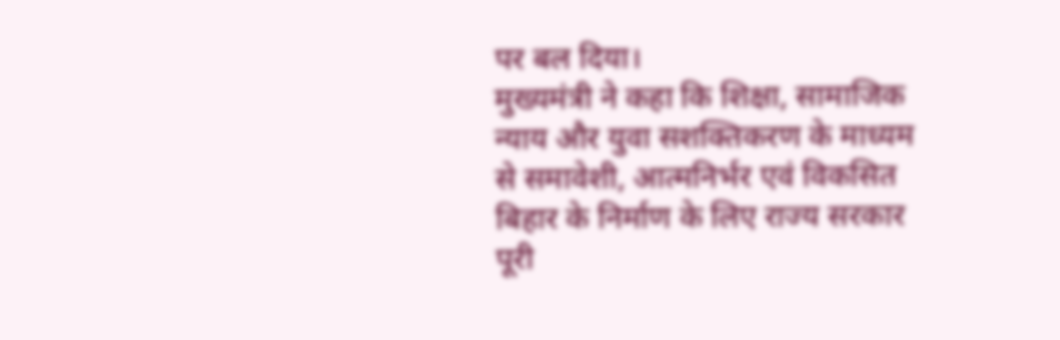पर बल दिया।
मुख्यमंत्री ने कहा कि शिक्षा, सामाजिक न्याय और युवा सशक्तिकरण के माध्यम से समावेशी, आत्मनिर्भर एवं विकसित बिहार के निर्माण के लिए राज्य सरकार पूरी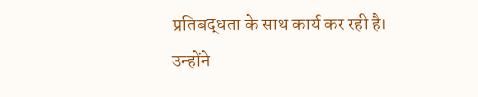प्रतिबद्धता के साथ कार्य कर रही है। उन्होंने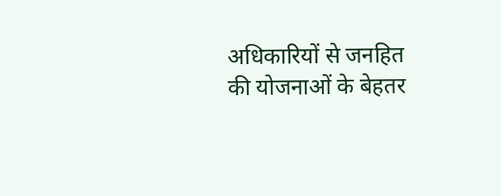अधिकारियों से जनहित की योजनाओं के बेहतर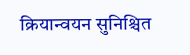क्रियान्वयन सुनिश्चित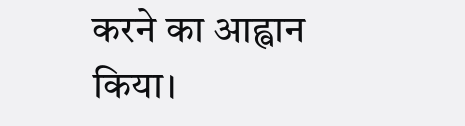करने का आह्वान किया।